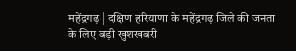महेंद्रगढ़ | दक्षिण हरियाणा के महेंद्रगढ़ जिले की जनता के लिए बड़ी खुशखबरी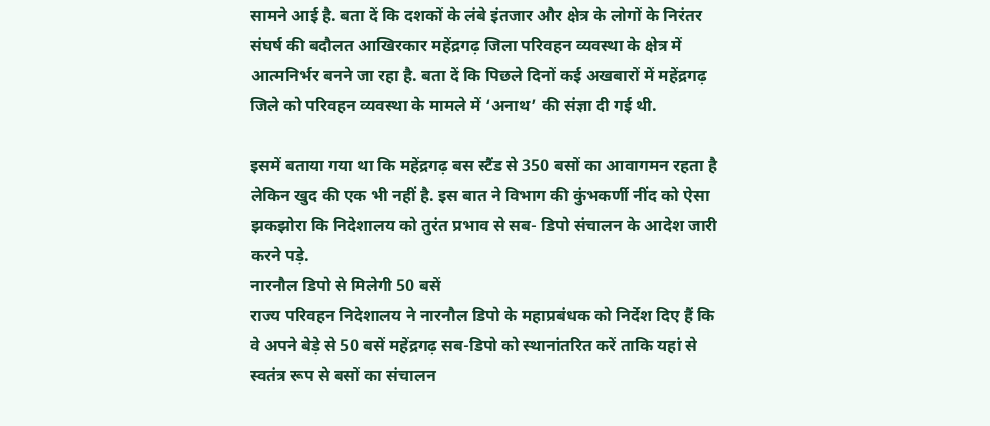सामने आई है. बता दें कि दशकों के लंबे इंतजार और क्षेत्र के लोगों के निरंतर संघर्ष की बदौलत आखिरकार महेंद्रगढ़ जिला परिवहन व्यवस्था के क्षेत्र में आत्मनिर्भर बनने जा रहा है. बता दें कि पिछले दिनों कई अखबारों में महेंद्रगढ़ जिले को परिवहन व्यवस्था के मामले में ‘अनाथ’ की संज्ञा दी गई थी.

इसमें बताया गया था कि महेंद्रगढ़ बस स्टैंड से 350 बसों का आवागमन रहता है लेकिन खुद की एक भी नहीं है. इस बात ने विभाग की कुंभकर्णी नींद को ऐसा झकझोरा कि निदेशालय को तुरंत प्रभाव से सब- डिपो संचालन के आदेश जारी करने पड़े.
नारनौल डिपो से मिलेगी 50 बसें
राज्य परिवहन निदेशालय ने नारनौल डिपो के महाप्रबंधक को निर्देश दिए हैं कि वे अपने बेड़े से 50 बसें महेंद्रगढ़ सब-डिपो को स्थानांतरित करें ताकि यहां से स्वतंत्र रूप से बसों का संचालन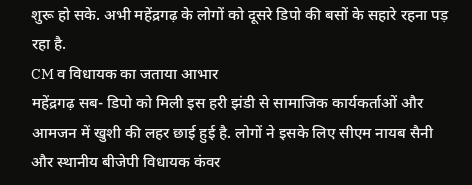शुरू हो सके. अभी महेंद्रगढ़ के लोगों को दूसरे डिपो की बसों के सहारे रहना पड़ रहा है.
CM व विधायक का जताया आभार
महेंद्रगढ़ सब- डिपो को मिली इस हरी झंडी से सामाजिक कार्यकर्ताओं और आमजन में खुशी की लहर छाई हुई है. लोगों ने इसके लिए सीएम नायब सैनी और स्थानीय बीजेपी विधायक कंवर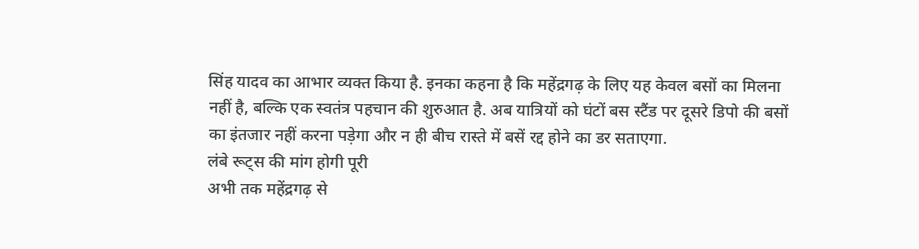सिंह यादव का आभार व्यक्त किया है. इनका कहना है कि महेंद्रगढ़ के लिए यह केवल बसों का मिलना नहीं है, बल्कि एक स्वतंत्र पहचान की शुरुआत है. अब यात्रियों को घंटों बस स्टैंड पर दूसरे डिपो की बसों का इंतजार नहीं करना पड़ेगा और न ही बीच रास्ते में बसें रद्द होने का डर सताएगा.
लंबे रूट्स की मांग होगी पूरी
अभी तक महेंद्रगढ़ से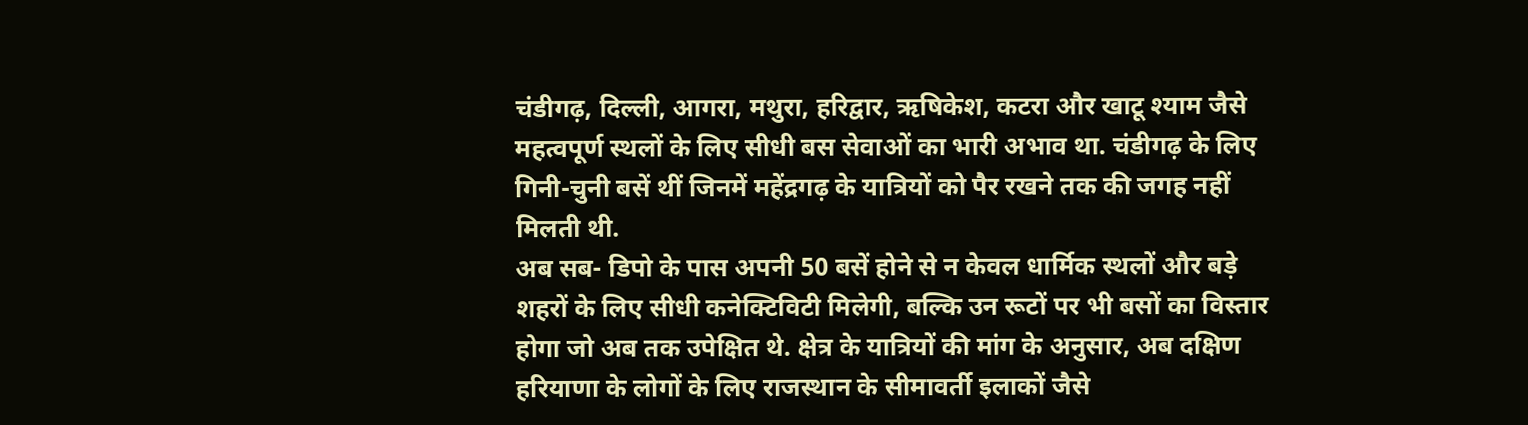चंडीगढ़, दिल्ली, आगरा, मथुरा, हरिद्वार, ऋषिकेश, कटरा और खाटू श्याम जैसे महत्वपूर्ण स्थलों के लिए सीधी बस सेवाओं का भारी अभाव था. चंडीगढ़ के लिए गिनी-चुनी बसें थीं जिनमें महेंद्रगढ़ के यात्रियों को पैर रखने तक की जगह नहीं मिलती थी.
अब सब- डिपो के पास अपनी 50 बसें होने से न केवल धार्मिक स्थलों और बड़े शहरों के लिए सीधी कनेक्टिविटी मिलेगी, बल्कि उन रूटों पर भी बसों का विस्तार होगा जो अब तक उपेक्षित थे. क्षेत्र के यात्रियों की मांग के अनुसार, अब दक्षिण हरियाणा के लोगों के लिए राजस्थान के सीमावर्ती इलाकों जैसे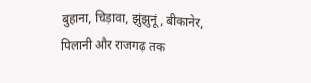बुहाना, चिड़ावा, झुंझुनूं, बीकानेर, पिलानी और राजगढ़ तक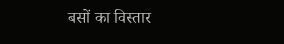बसों का विस्तार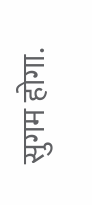सुगम होगा.